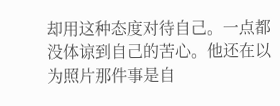却用这种态度对待自己。一点都没体谅到自己的苦心。他还在以为照片那件事是自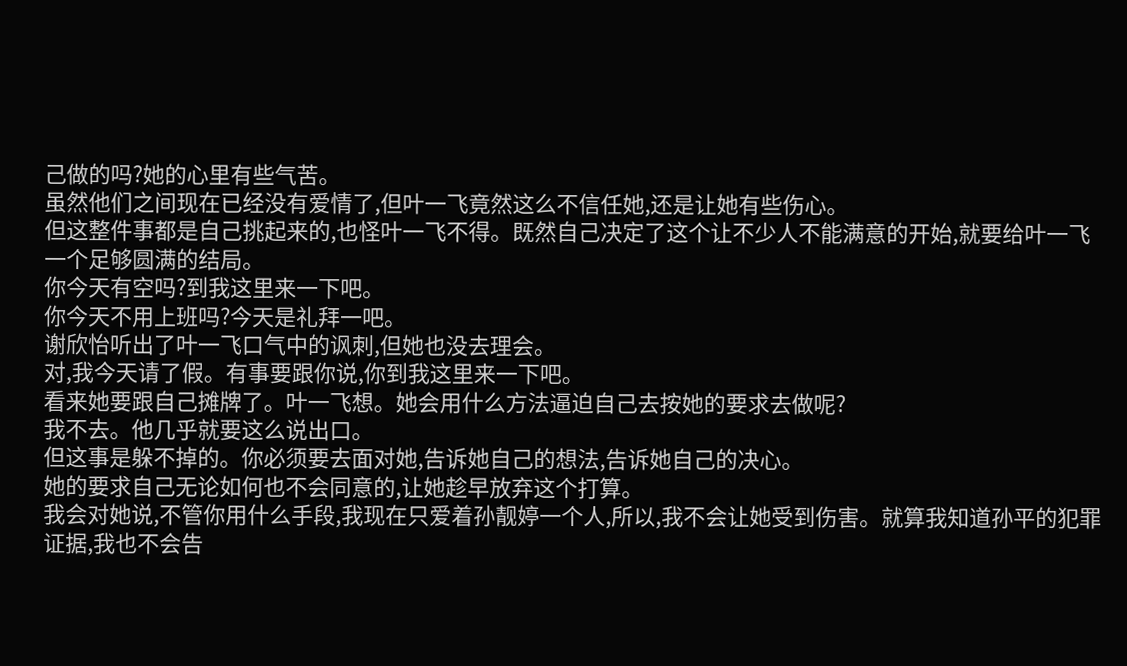己做的吗?她的心里有些气苦。
虽然他们之间现在已经没有爱情了,但叶一飞竟然这么不信任她,还是让她有些伤心。
但这整件事都是自己挑起来的,也怪叶一飞不得。既然自己决定了这个让不少人不能满意的开始,就要给叶一飞一个足够圆满的结局。
你今天有空吗?到我这里来一下吧。
你今天不用上班吗?今天是礼拜一吧。
谢欣怡听出了叶一飞口气中的讽刺,但她也没去理会。
对,我今天请了假。有事要跟你说,你到我这里来一下吧。
看来她要跟自己摊牌了。叶一飞想。她会用什么方法逼迫自己去按她的要求去做呢?
我不去。他几乎就要这么说出口。
但这事是躲不掉的。你必须要去面对她,告诉她自己的想法,告诉她自己的决心。
她的要求自己无论如何也不会同意的,让她趁早放弃这个打算。
我会对她说,不管你用什么手段,我现在只爱着孙靓婷一个人,所以,我不会让她受到伤害。就算我知道孙平的犯罪证据,我也不会告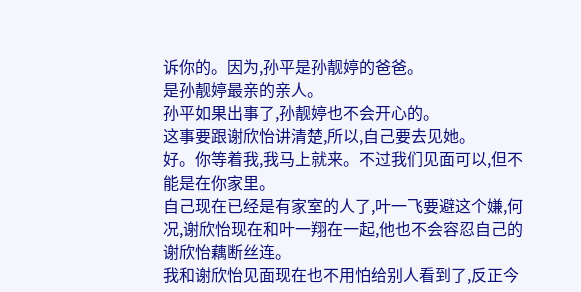诉你的。因为,孙平是孙靓婷的爸爸。
是孙靓婷最亲的亲人。
孙平如果出事了,孙靓婷也不会开心的。
这事要跟谢欣怡讲清楚,所以,自己要去见她。
好。你等着我,我马上就来。不过我们见面可以,但不能是在你家里。
自己现在已经是有家室的人了,叶一飞要避这个嫌,何况,谢欣怡现在和叶一翔在一起,他也不会容忍自己的谢欣怡藕断丝连。
我和谢欣怡见面现在也不用怕给别人看到了,反正今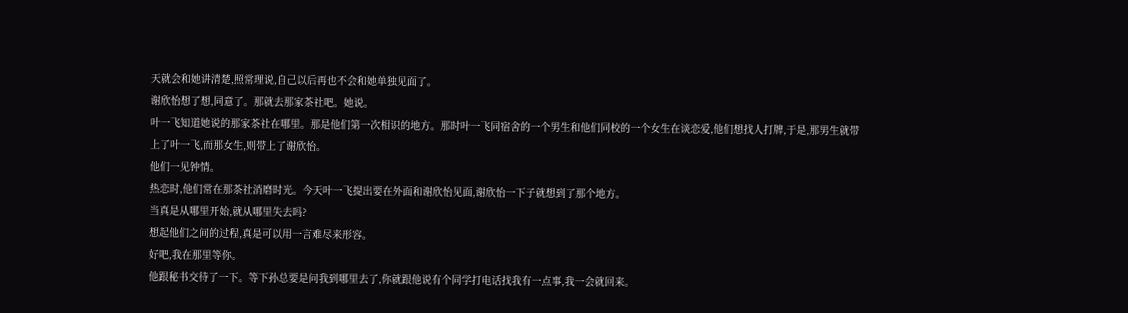天就会和她讲清楚,照常理说,自己以后再也不会和她单独见面了。
谢欣怡想了想,同意了。那就去那家茶社吧。她说。
叶一飞知道她说的那家茶社在哪里。那是他们第一次相识的地方。那时叶一飞同宿舍的一个男生和他们同校的一个女生在谈恋爱,他们想找人打牌,于是,那男生就带上了叶一飞,而那女生,则带上了谢欣怡。
他们一见钟情。
热恋时,他们常在那茶社消磨时光。今天叶一飞提出要在外面和谢欣怡见面,谢欣怡一下子就想到了那个地方。
当真是从哪里开始,就从哪里失去吗?
想起他们之间的过程,真是可以用一言难尽来形容。
好吧,我在那里等你。
他跟秘书交待了一下。等下孙总要是问我到哪里去了,你就跟他说有个同学打电话找我有一点事,我一会就回来。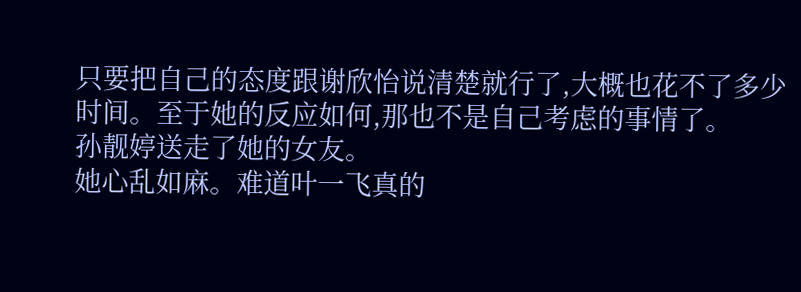只要把自己的态度跟谢欣怡说清楚就行了,大概也花不了多少时间。至于她的反应如何,那也不是自己考虑的事情了。
孙靓婷送走了她的女友。
她心乱如麻。难道叶一飞真的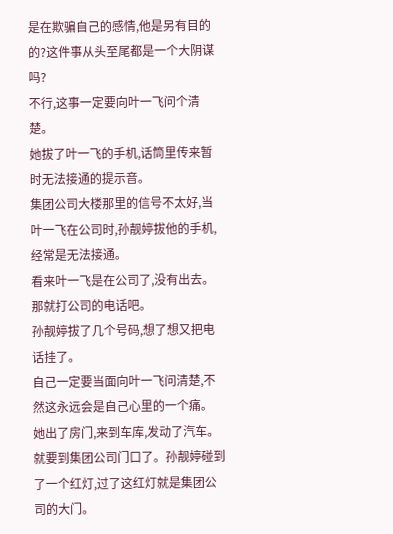是在欺骗自己的感情,他是另有目的的?这件事从头至尾都是一个大阴谋吗?
不行,这事一定要向叶一飞问个清楚。
她拔了叶一飞的手机,话筒里传来暂时无法接通的提示音。
集团公司大楼那里的信号不太好,当叶一飞在公司时,孙靓婷拔他的手机,经常是无法接通。
看来叶一飞是在公司了,没有出去。
那就打公司的电话吧。
孙靓婷拔了几个号码,想了想又把电话挂了。
自己一定要当面向叶一飞问清楚,不然这永远会是自己心里的一个痛。
她出了房门,来到车库,发动了汽车。
就要到集团公司门口了。孙靓婷碰到了一个红灯,过了这红灯就是集团公司的大门。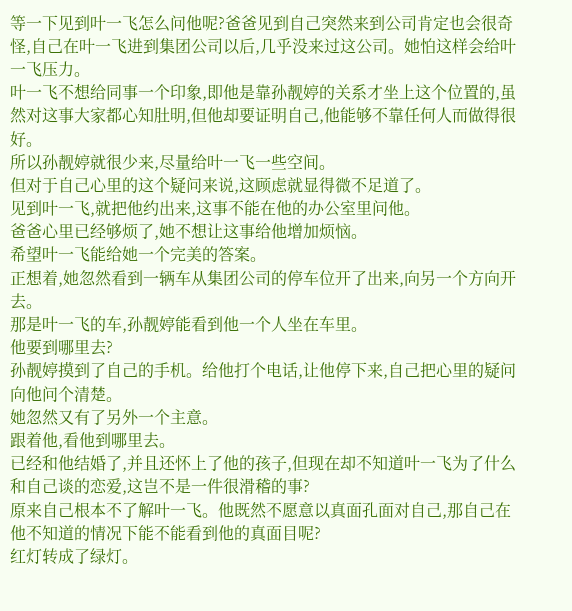等一下见到叶一飞怎么问他呢?爸爸见到自己突然来到公司肯定也会很奇怪,自己在叶一飞进到集团公司以后,几乎没来过这公司。她怕这样会给叶一飞压力。
叶一飞不想给同事一个印象,即他是靠孙靓婷的关系才坐上这个位置的,虽然对这事大家都心知肚明,但他却要证明自己,他能够不靠任何人而做得很好。
所以孙靓婷就很少来,尽量给叶一飞一些空间。
但对于自己心里的这个疑问来说,这顾虑就显得微不足道了。
见到叶一飞,就把他约出来,这事不能在他的办公室里问他。
爸爸心里已经够烦了,她不想让这事给他增加烦恼。
希望叶一飞能给她一个完美的答案。
正想着,她忽然看到一辆车从集团公司的停车位开了出来,向另一个方向开去。
那是叶一飞的车,孙靓婷能看到他一个人坐在车里。
他要到哪里去?
孙靓婷摸到了自己的手机。给他打个电话,让他停下来,自己把心里的疑问向他问个清楚。
她忽然又有了另外一个主意。
跟着他,看他到哪里去。
已经和他结婚了,并且还怀上了他的孩子,但现在却不知道叶一飞为了什么和自己谈的恋爱,这岂不是一件很滑稽的事?
原来自己根本不了解叶一飞。他既然不愿意以真面孔面对自己,那自己在他不知道的情况下能不能看到他的真面目呢?
红灯转成了绿灯。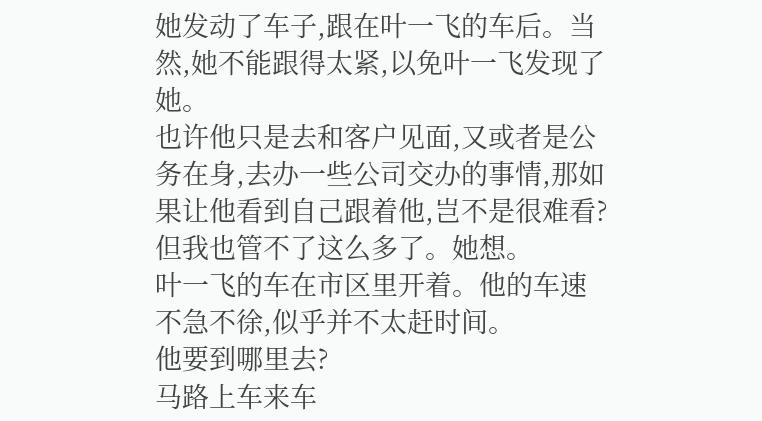她发动了车子,跟在叶一飞的车后。当然,她不能跟得太紧,以免叶一飞发现了她。
也许他只是去和客户见面,又或者是公务在身,去办一些公司交办的事情,那如果让他看到自己跟着他,岂不是很难看?
但我也管不了这么多了。她想。
叶一飞的车在市区里开着。他的车速不急不徐,似乎并不太赶时间。
他要到哪里去?
马路上车来车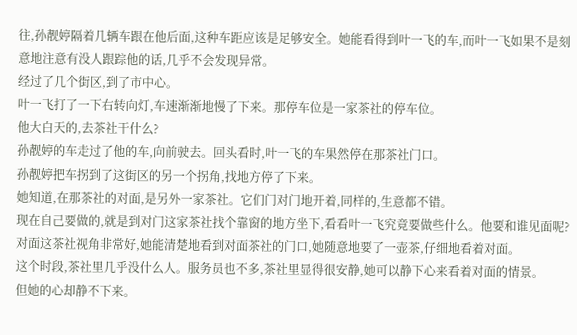往,孙靓婷隔着几辆车跟在他后面,这种车距应该是足够安全。她能看得到叶一飞的车,而叶一飞如果不是刻意地注意有没人跟踪他的话,几乎不会发现异常。
经过了几个街区,到了市中心。
叶一飞打了一下右转向灯,车速渐渐地慢了下来。那停车位是一家茶社的停车位。
他大白天的,去茶社干什么?
孙靓婷的车走过了他的车,向前驶去。回头看时,叶一飞的车果然停在那茶社门口。
孙靓婷把车拐到了这街区的另一个拐角,找地方停了下来。
她知道,在那茶社的对面,是另外一家茶社。它们门对门地开着,同样的,生意都不错。
现在自己要做的,就是到对门这家茶社找个靠窗的地方坐下,看看叶一飞究竟要做些什么。他要和谁见面呢?
对面这茶社视角非常好,她能清楚地看到对面茶社的门口,她随意地要了一壶茶,仔细地看着对面。
这个时段,茶社里几乎没什么人。服务员也不多,茶社里显得很安静,她可以静下心来看着对面的情景。
但她的心却静不下来。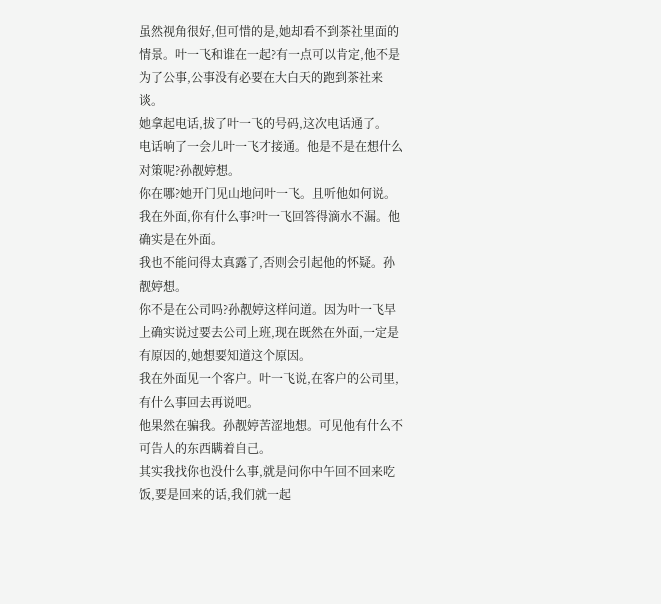虽然视角很好,但可惜的是,她却看不到茶社里面的情景。叶一飞和谁在一起?有一点可以肯定,他不是为了公事,公事没有必要在大白天的跑到茶社来谈。
她拿起电话,拔了叶一飞的号码,这次电话通了。
电话响了一会儿叶一飞才接通。他是不是在想什么对策呢?孙靓婷想。
你在哪?她开门见山地问叶一飞。且听他如何说。
我在外面,你有什么事?叶一飞回答得滴水不漏。他确实是在外面。
我也不能问得太真露了,否则会引起他的怀疑。孙靓婷想。
你不是在公司吗?孙靓婷这样问道。因为叶一飞早上确实说过要去公司上班,现在既然在外面,一定是有原因的,她想要知道这个原因。
我在外面见一个客户。叶一飞说,在客户的公司里,有什么事回去再说吧。
他果然在骗我。孙靓婷苦涩地想。可见他有什么不可告人的东西瞒着自己。
其实我找你也没什么事,就是问你中午回不回来吃饭,要是回来的话,我们就一起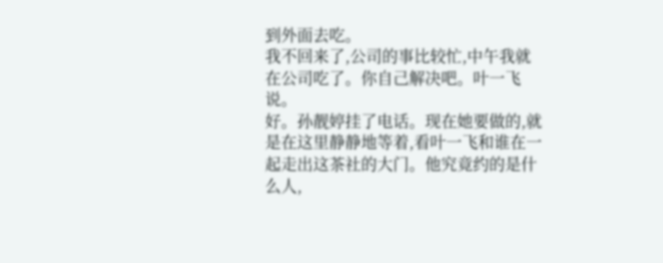到外面去吃。
我不回来了,公司的事比较忙,中午我就在公司吃了。你自己解决吧。叶一飞说。
好。孙靓婷挂了电话。现在她要做的,就是在这里静静地等着,看叶一飞和谁在一起走出这茶社的大门。他究竟约的是什么人,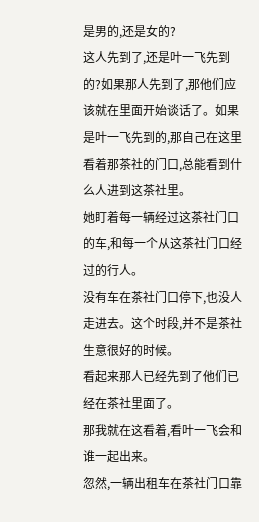是男的,还是女的?
这人先到了,还是叶一飞先到的?如果那人先到了,那他们应该就在里面开始谈话了。如果是叶一飞先到的,那自己在这里看着那茶社的门口,总能看到什么人进到这茶社里。
她盯着每一辆经过这茶社门口的车,和每一个从这茶社门口经过的行人。
没有车在茶社门口停下,也没人走进去。这个时段,并不是茶社生意很好的时候。
看起来那人已经先到了他们已经在茶社里面了。
那我就在这看着,看叶一飞会和谁一起出来。
忽然,一辆出租车在茶社门口靠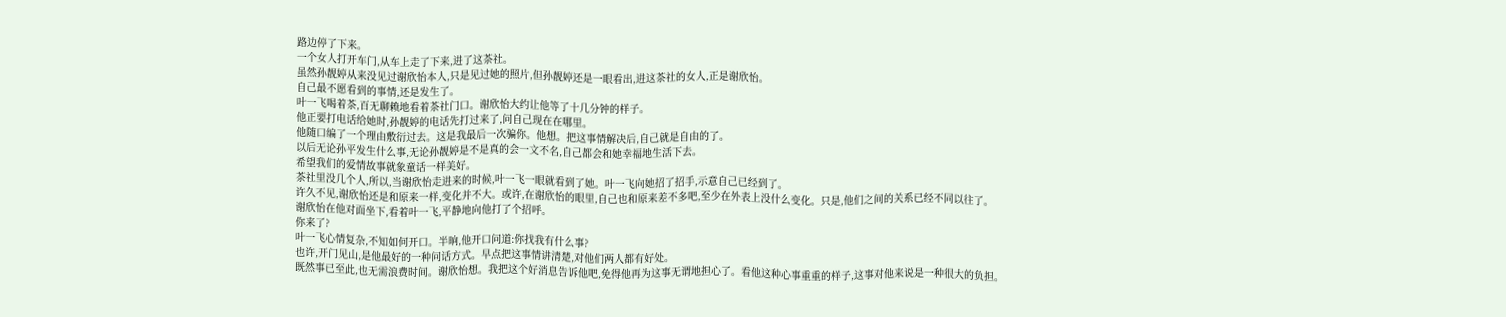路边停了下来。
一个女人打开车门,从车上走了下来,进了这茶社。
虽然孙靓婷从来没见过谢欣怡本人,只是见过她的照片,但孙靓婷还是一眼看出,进这茶社的女人,正是谢欣怡。
自己最不愿看到的事情,还是发生了。
叶一飞喝着茶,百无聊赖地看着茶社门口。谢欣怡大约让他等了十几分钟的样子。
他正要打电话给她时,孙靓婷的电话先打过来了,问自己现在在哪里。
他随口编了一个理由敷衍过去。这是我最后一次骗你。他想。把这事情解决后,自己就是自由的了。
以后无论孙平发生什么事,无论孙靓婷是不是真的会一文不名,自己都会和她幸福地生活下去。
希望我们的爱情故事就象童话一样美好。
茶社里没几个人,所以,当谢欣怡走进来的时候,叶一飞一眼就看到了她。叶一飞向她招了招手,示意自己已经到了。
许久不见,谢欣怡还是和原来一样,变化并不大。或许,在谢欣怡的眼里,自己也和原来差不多吧,至少在外表上没什么变化。只是,他们之间的关系已经不同以往了。
谢欣怡在他对面坐下,看着叶一飞,平静地向他打了个招呼。
你来了?
叶一飞心情复杂,不知如何开口。半晌,他开口问道:你找我有什么事?
也许,开门见山,是他最好的一种问话方式。早点把这事情讲清楚,对他们两人都有好处。
既然事已至此,也无需浪费时间。谢欣怡想。我把这个好消息告诉他吧,免得他再为这事无谓地担心了。看他这种心事重重的样子,这事对他来说是一种很大的负担。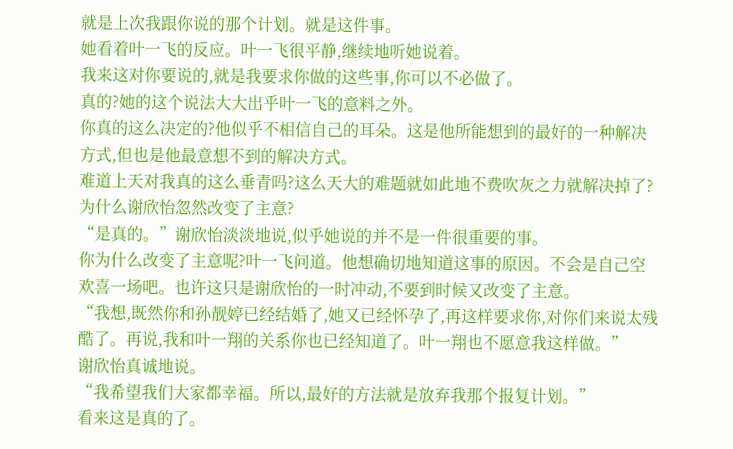就是上次我跟你说的那个计划。就是这件事。
她看着叶一飞的反应。叶一飞很平静,继续地听她说着。
我来这对你要说的,就是我要求你做的这些事,你可以不必做了。
真的?她的这个说法大大出乎叶一飞的意料之外。
你真的这么决定的?他似乎不相信自己的耳朵。这是他所能想到的最好的一种解决方式,但也是他最意想不到的解决方式。
难道上天对我真的这么垂青吗?这么天大的难题就如此地不费吹灰之力就解决掉了?为什么谢欣怡忽然改变了主意?
“是真的。”谢欣怡淡淡地说,似乎她说的并不是一件很重要的事。
你为什么改变了主意呢?叶一飞问道。他想确切地知道这事的原因。不会是自己空欢喜一场吧。也许这只是谢欣怡的一时冲动,不要到时候又改变了主意。
“我想,既然你和孙靓婷已经结婚了,她又已经怀孕了,再这样要求你,对你们来说太残酷了。再说,我和叶一翔的关系你也已经知道了。叶一翔也不愿意我这样做。”
谢欣怡真诚地说。
“我希望我们大家都幸福。所以,最好的方法就是放弃我那个报复计划。”
看来这是真的了。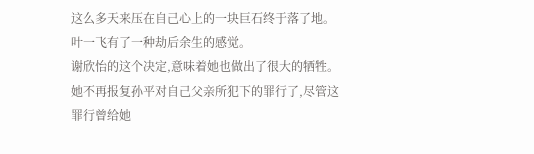这么多天来压在自己心上的一块巨石终于落了地。叶一飞有了一种劫后余生的感觉。
谢欣怡的这个决定,意味着她也做出了很大的牺牲。她不再报复孙平对自己父亲所犯下的罪行了,尽管这罪行曾给她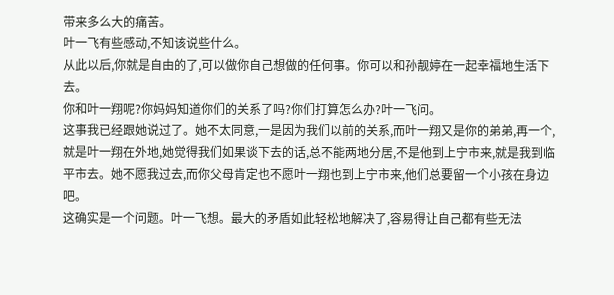带来多么大的痛苦。
叶一飞有些感动,不知该说些什么。
从此以后,你就是自由的了,可以做你自己想做的任何事。你可以和孙靓婷在一起幸福地生活下去。
你和叶一翔呢?你妈妈知道你们的关系了吗?你们打算怎么办?叶一飞问。
这事我已经跟她说过了。她不太同意,一是因为我们以前的关系,而叶一翔又是你的弟弟,再一个,就是叶一翔在外地,她觉得我们如果谈下去的话,总不能两地分居,不是他到上宁市来,就是我到临平市去。她不愿我过去,而你父母肯定也不愿叶一翔也到上宁市来,他们总要留一个小孩在身边吧。
这确实是一个问题。叶一飞想。最大的矛盾如此轻松地解决了,容易得让自己都有些无法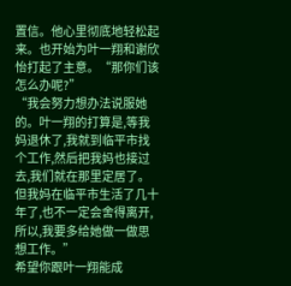置信。他心里彻底地轻松起来。也开始为叶一翔和谢欣怡打起了主意。“那你们该怎么办呢?”
“我会努力想办法说服她的。叶一翔的打算是,等我妈退休了,我就到临平市找个工作,然后把我妈也接过去,我们就在那里定居了。但我妈在临平市生活了几十年了,也不一定会舍得离开,所以,我要多给她做一做思想工作。”
希望你跟叶一翔能成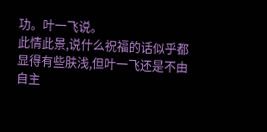功。叶一飞说。
此情此景,说什么祝福的话似乎都显得有些肤浅,但叶一飞还是不由自主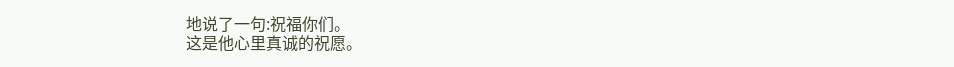地说了一句:祝福你们。
这是他心里真诚的祝愿。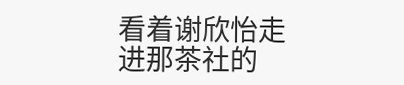看着谢欣怡走进那茶社的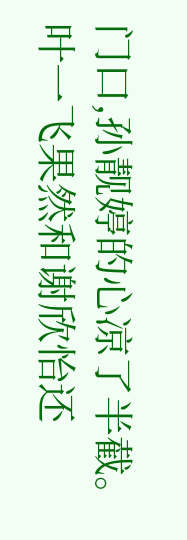门口,孙靓婷的心凉了半截。
叶一飞果然和谢欣怡还